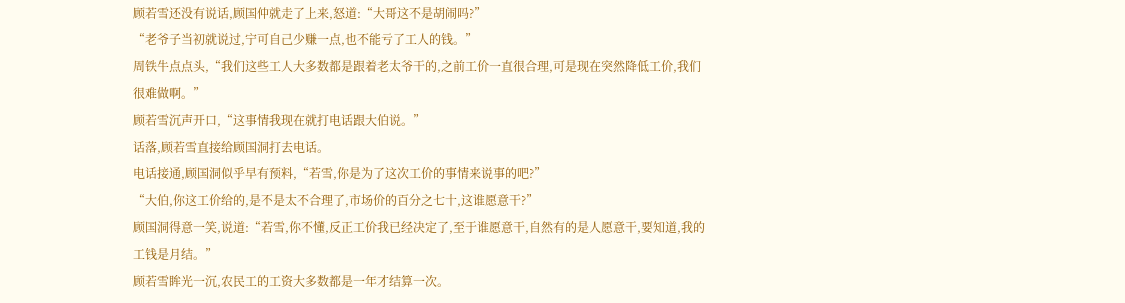顾若雪还没有说话,顾国仲就走了上来,怒道:“大哥这不是胡闹吗?”
“老爷子当初就说过,宁可自己少赚一点,也不能亏了工人的钱。”
周铁牛点点头,“我们这些工人大多数都是跟着老太爷干的,之前工价一直很合理,可是现在突然降低工价,我们很难做啊。”
顾若雪沉声开口,“这事情我现在就打电话跟大伯说。”
话落,顾若雪直接给顾国洞打去电话。
电话接通,顾国洞似乎早有预料,“若雪,你是为了这次工价的事情来说事的吧?”
“大伯,你这工价给的,是不是太不合理了,市场价的百分之七十,这谁愿意干?”
顾国洞得意一笑,说道:“若雪,你不懂,反正工价我已经决定了,至于谁愿意干,自然有的是人愿意干,要知道,我的工钱是月结。”
顾若雪眸光一沉,农民工的工资大多数都是一年才结算一次。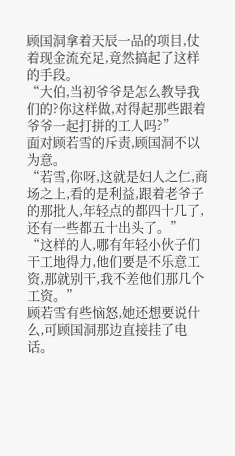顾国洞拿着天辰一品的项目,仗着现金流充足,竟然搞起了这样的手段。
“大伯,当初爷爷是怎么教导我们的?你这样做,对得起那些跟着爷爷一起打拼的工人吗?”
面对顾若雪的斥责,顾国洞不以为意。
“若雪,你呀,这就是妇人之仁,商场之上,看的是利益,跟着老爷子的那批人,年轻点的都四十几了,还有一些都五十出头了。”
“这样的人,哪有年轻小伙子们干工地得力,他们要是不乐意工资,那就别干,我不差他们那几个工资。”
顾若雪有些恼怒,她还想要说什么,可顾国洞那边直接挂了电话。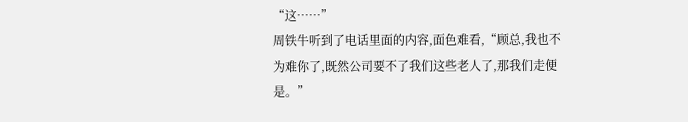“这……”
周铁牛听到了电话里面的内容,面色难看,“顾总,我也不为难你了,既然公司要不了我们这些老人了,那我们走便是。”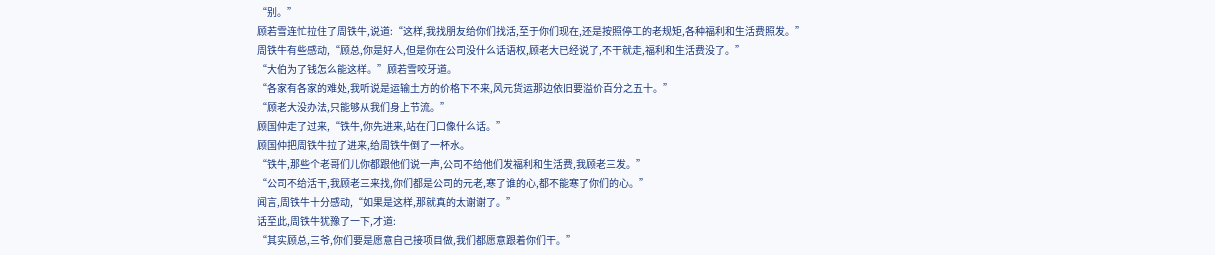“别。”
顾若雪连忙拉住了周铁牛,说道:“这样,我找朋友给你们找活,至于你们现在,还是按照停工的老规矩,各种福利和生活费照发。”
周铁牛有些感动,“顾总,你是好人,但是你在公司没什么话语权,顾老大已经说了,不干就走,福利和生活费没了。”
“大伯为了钱怎么能这样。”顾若雪咬牙道。
“各家有各家的难处,我听说是运输土方的价格下不来,风元货运那边依旧要溢价百分之五十。”
“顾老大没办法,只能够从我们身上节流。”
顾国仲走了过来,“铁牛,你先进来,站在门口像什么话。”
顾国仲把周铁牛拉了进来,给周铁牛倒了一杯水。
“铁牛,那些个老哥们儿你都跟他们说一声,公司不给他们发福利和生活费,我顾老三发。”
“公司不给活干,我顾老三来找,你们都是公司的元老,寒了谁的心,都不能寒了你们的心。”
闻言,周铁牛十分感动,“如果是这样,那就真的太谢谢了。”
话至此,周铁牛犹豫了一下,才道:
“其实顾总,三爷,你们要是愿意自己接项目做,我们都愿意跟着你们干。”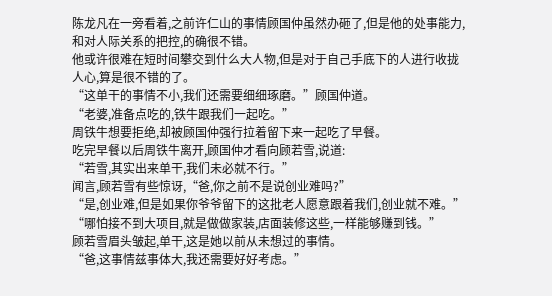陈龙凡在一旁看着,之前许仁山的事情顾国仲虽然办砸了,但是他的处事能力,和对人际关系的把控,的确很不错。
他或许很难在短时间攀交到什么大人物,但是对于自己手底下的人进行收拢人心,算是很不错的了。
“这单干的事情不小,我们还需要细细琢磨。”顾国仲道。
“老婆,准备点吃的,铁牛跟我们一起吃。”
周铁牛想要拒绝,却被顾国仲强行拉着留下来一起吃了早餐。
吃完早餐以后周铁牛离开,顾国仲才看向顾若雪,说道:
“若雪,其实出来单干,我们未必就不行。”
闻言,顾若雪有些惊讶,“爸,你之前不是说创业难吗?”
“是,创业难,但是如果你爷爷留下的这批老人愿意跟着我们,创业就不难。”
“哪怕接不到大项目,就是做做家装,店面装修这些,一样能够赚到钱。”
顾若雪眉头皱起,单干,这是她以前从未想过的事情。
“爸,这事情兹事体大,我还需要好好考虑。”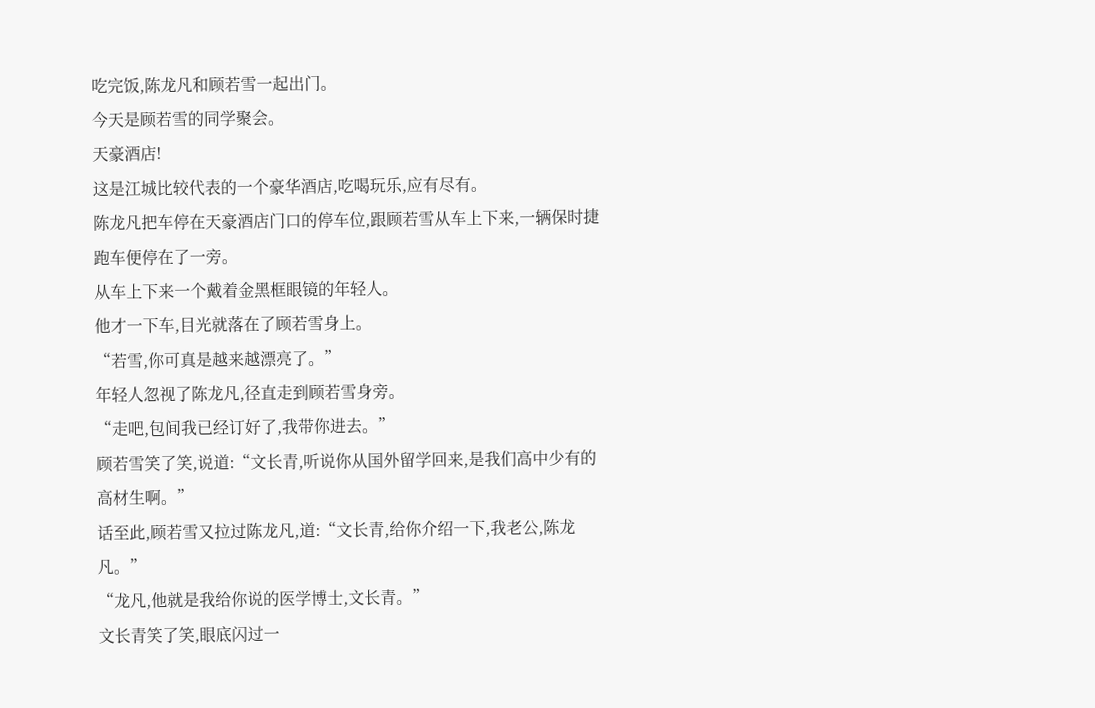吃完饭,陈龙凡和顾若雪一起出门。
今天是顾若雪的同学聚会。
天豪酒店!
这是江城比较代表的一个豪华酒店,吃喝玩乐,应有尽有。
陈龙凡把车停在天豪酒店门口的停车位,跟顾若雪从车上下来,一辆保时捷跑车便停在了一旁。
从车上下来一个戴着金黑框眼镜的年轻人。
他才一下车,目光就落在了顾若雪身上。
“若雪,你可真是越来越漂亮了。”
年轻人忽视了陈龙凡,径直走到顾若雪身旁。
“走吧,包间我已经订好了,我带你进去。”
顾若雪笑了笑,说道:“文长青,听说你从国外留学回来,是我们高中少有的高材生啊。”
话至此,顾若雪又拉过陈龙凡,道:“文长青,给你介绍一下,我老公,陈龙凡。”
“龙凡,他就是我给你说的医学博士,文长青。”
文长青笑了笑,眼底闪过一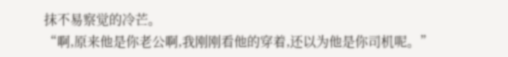抹不易察觉的冷芒。
“啊,原来他是你老公啊,我刚刚看他的穿着,还以为他是你司机呢。”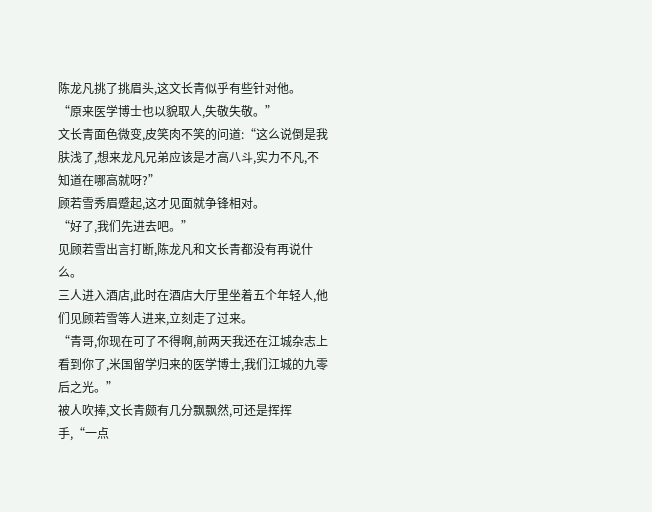陈龙凡挑了挑眉头,这文长青似乎有些针对他。
“原来医学博士也以貌取人,失敬失敬。”
文长青面色微变,皮笑肉不笑的问道:“这么说倒是我肤浅了,想来龙凡兄弟应该是才高八斗,实力不凡,不知道在哪高就呀?”
顾若雪秀眉蹙起,这才见面就争锋相对。
“好了,我们先进去吧。”
见顾若雪出言打断,陈龙凡和文长青都没有再说什么。
三人进入酒店,此时在酒店大厅里坐着五个年轻人,他们见顾若雪等人进来,立刻走了过来。
“青哥,你现在可了不得啊,前两天我还在江城杂志上看到你了,米国留学归来的医学博士,我们江城的九零后之光。”
被人吹捧,文长青颇有几分飘飘然,可还是挥挥手,“一点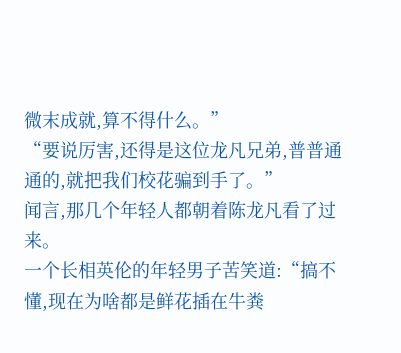微末成就,算不得什么。”
“要说厉害,还得是这位龙凡兄弟,普普通通的,就把我们校花骗到手了。”
闻言,那几个年轻人都朝着陈龙凡看了过来。
一个长相英伦的年轻男子苦笑道:“搞不懂,现在为啥都是鲜花插在牛粪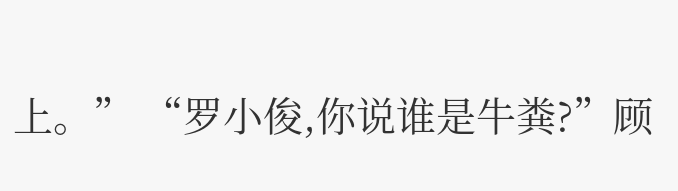上。” “罗小俊,你说谁是牛粪?”顾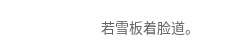若雪板着脸道。